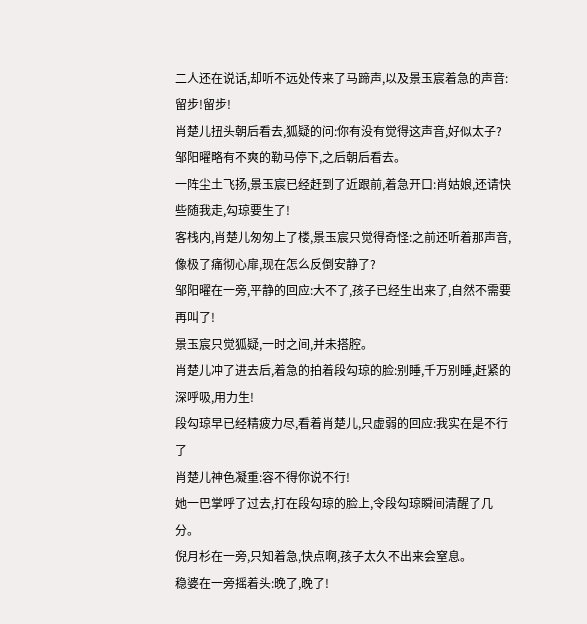二人还在说话,却听不远处传来了马蹄声,以及景玉宸着急的声音:留步!留步!
肖楚儿扭头朝后看去,狐疑的问:你有没有觉得这声音,好似太子?
邹阳曜略有不爽的勒马停下,之后朝后看去。
一阵尘土飞扬,景玉宸已经赶到了近跟前,着急开口:肖姑娘,还请快些随我走,勾琼要生了!
客栈内,肖楚儿匆匆上了楼,景玉宸只觉得奇怪:之前还听着那声音,像极了痛彻心扉,现在怎么反倒安静了?
邹阳曜在一旁,平静的回应:大不了,孩子已经生出来了,自然不需要再叫了!
景玉宸只觉狐疑,一时之间,并未搭腔。
肖楚儿冲了进去后,着急的拍着段勾琼的脸:别睡,千万别睡,赶紧的深呼吸,用力生!
段勾琼早已经精疲力尽,看着肖楚儿,只虚弱的回应:我实在是不行了
肖楚儿神色凝重:容不得你说不行!
她一巴掌呼了过去,打在段勾琼的脸上,令段勾琼瞬间清醒了几分。
倪月杉在一旁,只知着急,快点啊,孩子太久不出来会窒息。
稳婆在一旁摇着头:晚了,晚了!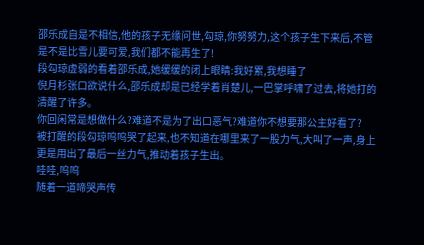邵乐成自是不相信,他的孩子无缘问世,勾琼,你努努力,这个孩子生下来后,不管是不是比雪儿要可爱,我们都不能再生了!
段勾琼虚弱的看着邵乐成,她缓缓的闭上眼睛:我好累,我想睡了
倪月杉张口欲说什么,邵乐成却是已经学着肖楚儿,一巴掌呼啸了过去,将她打的清醒了许多。
你回闲常是想做什么?难道不是为了出口恶气?难道你不想要那公主好看了?
被打醒的段勾琼呜呜哭了起来,也不知道在哪里来了一股力气,大叫了一声,身上更是用出了最后一丝力气,推动着孩子生出。
哇哇,呜呜
随着一道啼哭声传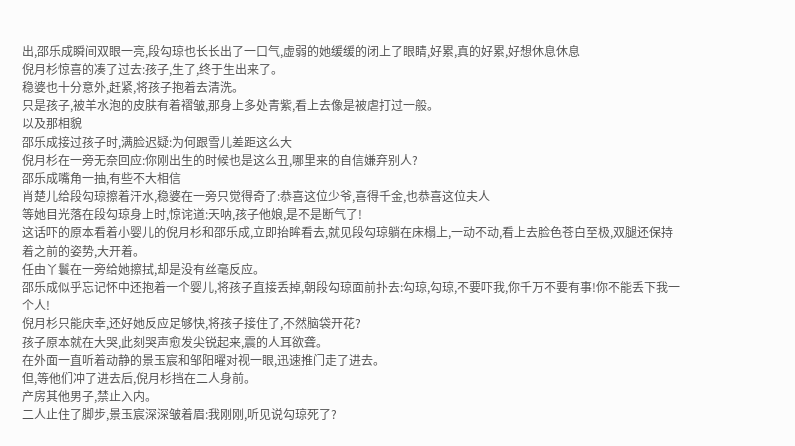出,邵乐成瞬间双眼一亮,段勾琼也长长出了一口气,虚弱的她缓缓的闭上了眼睛,好累,真的好累,好想休息休息
倪月杉惊喜的凑了过去:孩子,生了,终于生出来了。
稳婆也十分意外,赶紧,将孩子抱着去清洗。
只是孩子,被羊水泡的皮肤有着褶皱,那身上多处青紫,看上去像是被虐打过一般。
以及那相貌
邵乐成接过孩子时,满脸迟疑:为何跟雪儿差距这么大
倪月杉在一旁无奈回应:你刚出生的时候也是这么丑,哪里来的自信嫌弃别人?
邵乐成嘴角一抽,有些不大相信
肖楚儿给段勾琼擦着汗水,稳婆在一旁只觉得奇了:恭喜这位少爷,喜得千金,也恭喜这位夫人
等她目光落在段勾琼身上时,惊诧道:天呐,孩子他娘,是不是断气了!
这话吓的原本看着小婴儿的倪月杉和邵乐成,立即抬眸看去,就见段勾琼躺在床榻上,一动不动,看上去脸色苍白至极,双腿还保持着之前的姿势,大开着。
任由丫鬟在一旁给她擦拭,却是没有丝毫反应。
邵乐成似乎忘记怀中还抱着一个婴儿,将孩子直接丢掉,朝段勾琼面前扑去:勾琼,勾琼,不要吓我,你千万不要有事!你不能丢下我一个人!
倪月杉只能庆幸,还好她反应足够快,将孩子接住了,不然脑袋开花?
孩子原本就在大哭,此刻哭声愈发尖锐起来,震的人耳欲聋。
在外面一直听着动静的景玉宸和邹阳曜对视一眼,迅速推门走了进去。
但,等他们冲了进去后,倪月杉挡在二人身前。
产房其他男子,禁止入内。
二人止住了脚步,景玉宸深深皱着眉:我刚刚,听见说勾琼死了?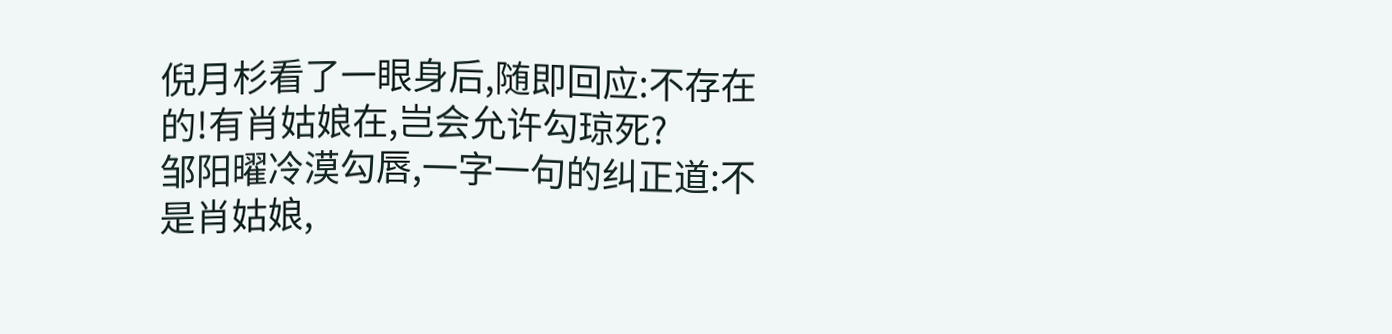倪月杉看了一眼身后,随即回应:不存在的!有肖姑娘在,岂会允许勾琼死?
邹阳曜冷漠勾唇,一字一句的纠正道:不是肖姑娘,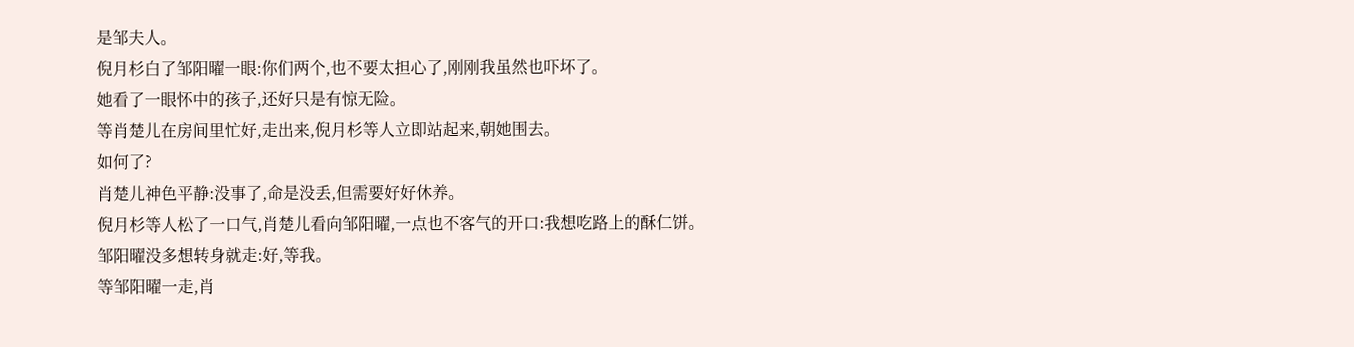是邹夫人。
倪月杉白了邹阳曜一眼:你们两个,也不要太担心了,刚刚我虽然也吓坏了。
她看了一眼怀中的孩子,还好只是有惊无险。
等肖楚儿在房间里忙好,走出来,倪月杉等人立即站起来,朝她围去。
如何了?
肖楚儿神色平静:没事了,命是没丢,但需要好好休养。
倪月杉等人松了一口气,肖楚儿看向邹阳曜,一点也不客气的开口:我想吃路上的酥仁饼。
邹阳曜没多想转身就走:好,等我。
等邹阳曜一走,肖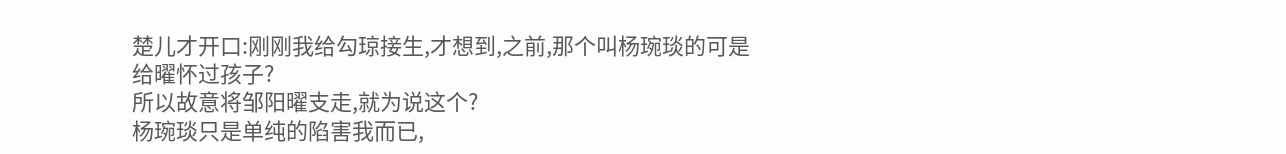楚儿才开口:刚刚我给勾琼接生,才想到,之前,那个叫杨琬琰的可是给曜怀过孩子?
所以故意将邹阳曜支走,就为说这个?
杨琬琰只是单纯的陷害我而已,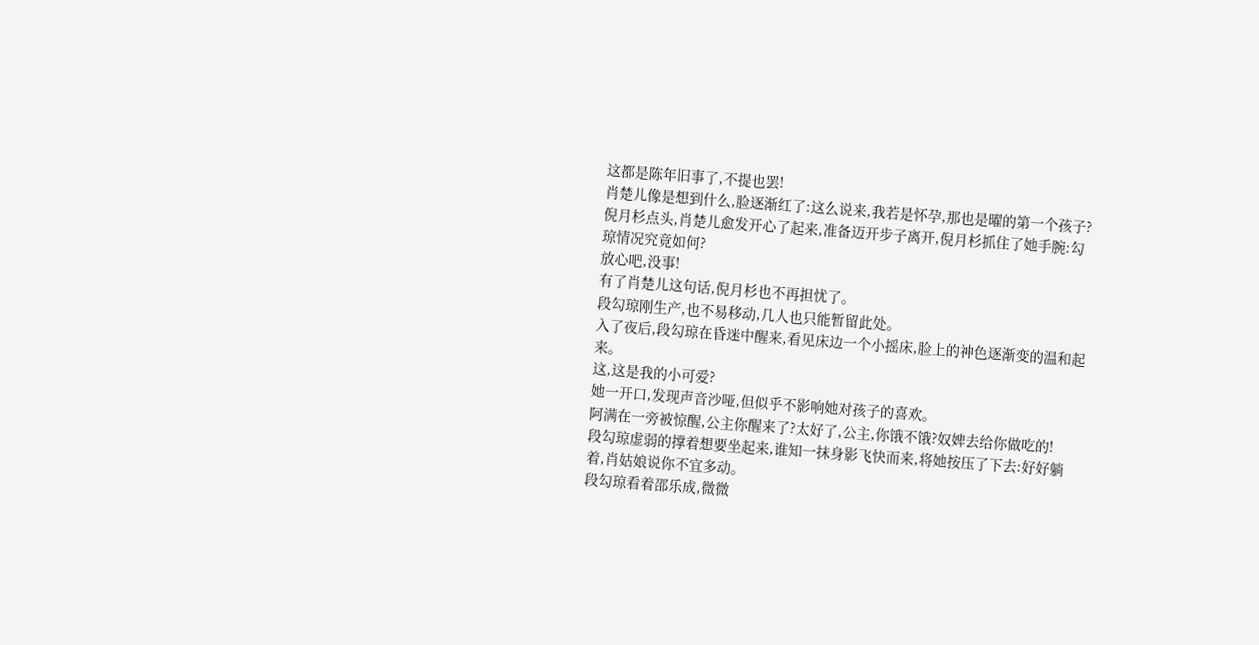这都是陈年旧事了,不提也罢!
肖楚儿像是想到什么,脸逐渐红了:这么说来,我若是怀孕,那也是曜的第一个孩子?
倪月杉点头,肖楚儿愈发开心了起来,准备迈开步子离开,倪月杉抓住了她手腕:勾琼情况究竟如何?
放心吧,没事!
有了肖楚儿这句话,倪月杉也不再担忧了。
段勾琼刚生产,也不易移动,几人也只能暂留此处。
入了夜后,段勾琼在昏迷中醒来,看见床边一个小摇床,脸上的神色逐渐变的温和起来。
这,这是我的小可爱?
她一开口,发现声音沙哑,但似乎不影响她对孩子的喜欢。
阿满在一旁被惊醒,公主你醒来了?太好了,公主,你饿不饿?奴婢去给你做吃的!
段勾琼虚弱的撑着想要坐起来,谁知一抹身影飞快而来,将她按压了下去:好好躺着,肖姑娘说你不宜多动。
段勾琼看着邵乐成,微微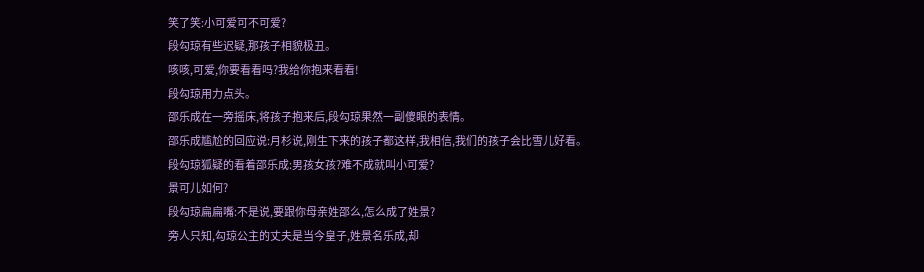笑了笑:小可爱可不可爱?
段勾琼有些迟疑,那孩子相貌极丑。
咳咳,可爱,你要看看吗?我给你抱来看看!
段勾琼用力点头。
邵乐成在一旁摇床,将孩子抱来后,段勾琼果然一副傻眼的表情。
邵乐成尴尬的回应说:月杉说,刚生下来的孩子都这样,我相信,我们的孩子会比雪儿好看。
段勾琼狐疑的看着邵乐成:男孩女孩?难不成就叫小可爱?
景可儿如何?
段勾琼扁扁嘴:不是说,要跟你母亲姓邵么,怎么成了姓景?
旁人只知,勾琼公主的丈夫是当今皇子,姓景名乐成,却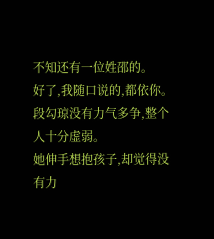不知还有一位姓邵的。
好了,我随口说的,都依你。段勾琼没有力气多争,整个人十分虚弱。
她伸手想抱孩子,却觉得没有力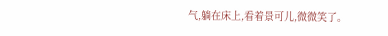气,躺在床上,看着景可儿,微微笑了。